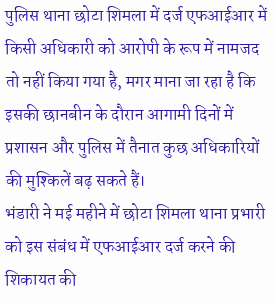पुलिस थाना छोटा शिमला में दर्ज एफआईआर में किसी अधिकारी को आरोपी के रूप में नामजद तो नहीं किया गया है, मगर माना जा रहा है कि इसकी छानबीन के दौरान आगामी दिनों में प्रशासन और पुलिस में तैनात कुछ अधिकारियों की मुश्किलें बढ़ सकते हैं।
भंडारी ने मई महीने में छोटा शिमला थाना प्रभारी को इस संबंध में एफआईआर दर्ज करने की शिकायत की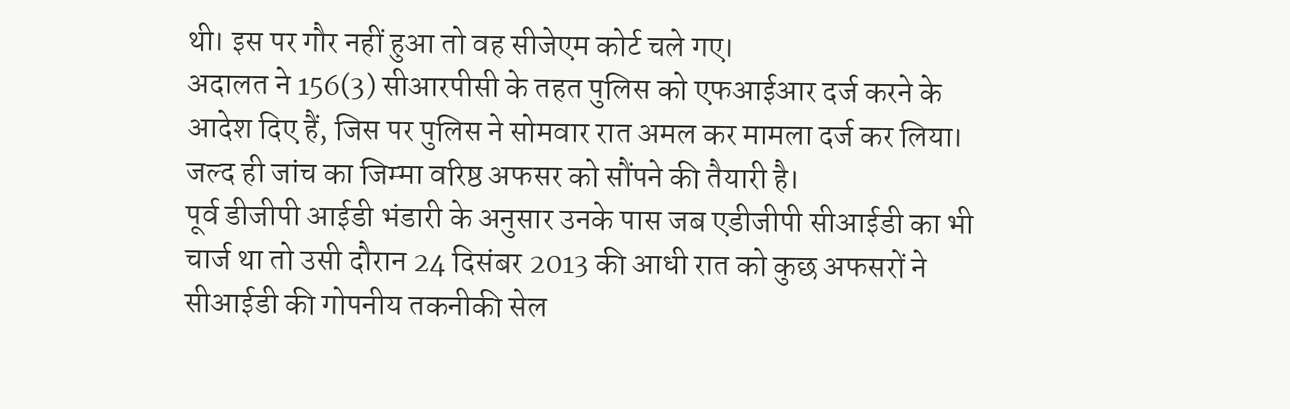थी। इस पर गौर नहीं हुआ तो वह सीजेएम कोर्ट चले गए।
अदालत ने 156(3) सीआरपीसी के तहत पुलिस को एफआईआर दर्ज करने के आदेश दिए हैं, जिस पर पुलिस ने सोमवार रात अमल कर मामला दर्ज कर लिया। जल्द ही जांच का जिम्मा वरिष्ठ अफसर को सौंपने की तैयारी है।
पूर्व डीजीपी आईडी भंडारी के अनुसार उनके पास जब एडीजीपी सीआईडी का भी चार्ज था तो उसी दौरान 24 दिसंबर 2013 की आधी रात को कुछ अफसरों ने सीआईडी की गोपनीय तकनीकी सेल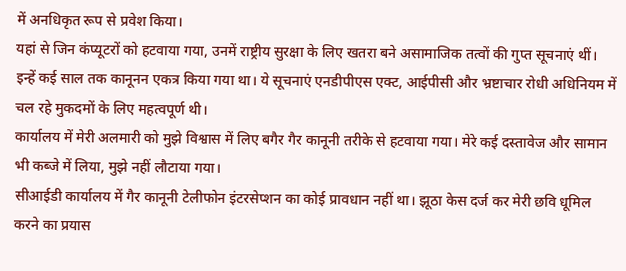में अनधिकृत रूप से प्रवेश किया।
यहां से जिन कंप्यूटरों को हटवाया गया, उनमें राष्ट्रीय सुरक्षा के लिए खतरा बने असामाजिक तत्वों की गुप्त सूचनाएं थीं। इन्हें कई साल तक कानूनन एकत्र किया गया था। ये सूचनाएं एनडीपीएस एक्ट, आईपीसी और भ्रष्टाचार रोधी अधिनियम में चल रहे मुकदमों के लिए महत्वपूर्ण थी।
कार्यालय में मेरी अलमारी को मुझे विश्वास में लिए बगैर गैर कानूनी तरीके से हटवाया गया। मेरे कई दस्तावेज और सामान भी कब्जे में लिया, मुझे नहीं लौटाया गया।
सीआईडी कार्यालय में गैर कानूनी टेलीफोन इंटरसेप्शन का कोई प्रावधान नहीं था। झूठा केस दर्ज कर मेरी छवि धूमिल करने का प्रयास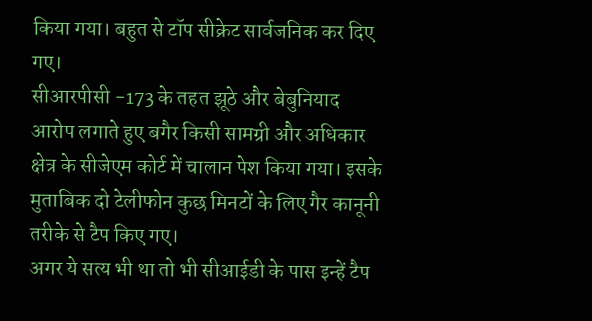किया गया। बहुत से टॉप सीक्रेट सार्वजनिक कर दिए गए।
सीआरपीसी -173 के तहत झूठे और बेबुनियाद आरोप लगाते हुए बगैर किसी सामग्री और अधिकार क्षेत्र के सीजेएम कोर्ट में चालान पेश किया गया। इसके मुताबिक दो टेलीफोन कुछ मिनटों के लिए गैर कानूनी तरीके से टैप किए गए।
अगर ये सत्य भी था तो भी सीआईडी के पास इन्हें टैप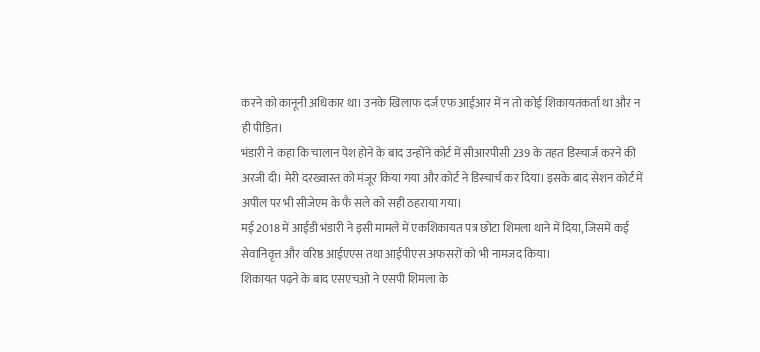करने को कानूनी अधिकार था। उनके खिलाफ दर्ज एफ आईआर में न तो कोई शिकायतकर्ता था और न ही पीड़ित।
भंडारी ने कहा कि चालान पेश होने के बाद उन्होंने कोर्ट में सीआरपीसी 239 के तहत डिस्चार्ज करने की अरजी दी। मेरी दरख्वास्त को मंजूर किया गया और कोर्ट ने डिस्चार्च कर दिया। इसके बाद सेशन कोर्ट में अपील पर भी सीजेएम के फै सले को सही ठहराया गया।
मई 2018 में आईडी भंडारी ने इसी मामले में एकशिकायत पत्र छोटा शिमला थाने में दिया, जिसमें कई सेवानिवृत्त और वरिष्ठ आईएएस तथा आईपीएस अफसरों को भी नामजद किया।
शिकायत पढ़ने के बाद एसएचओ ने एसपी शिमला के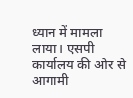ध्यान में मामला लाया। एसपी कार्यालय की ओर से आगामी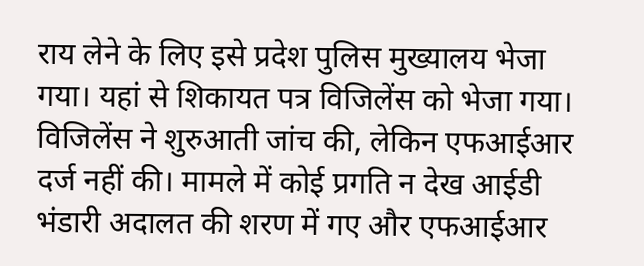राय लेने के लिए इसे प्रदेश पुलिस मुख्यालय भेजा गया। यहां से शिकायत पत्र विजिलेंस को भेजा गया।
विजिलेंस ने शुरुआती जांच की, लेकिन एफआईआर दर्ज नहीं की। मामले में कोई प्रगति न देख आईडी भंडारी अदालत की शरण में गए और एफआईआर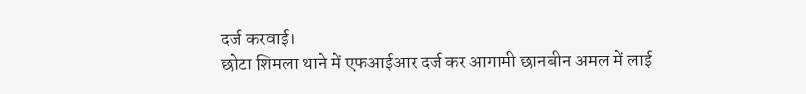दर्ज करवाई।
छोटा शिमला थाने में एफआईआर दर्ज कर आगामी छानबीन अमल में लाई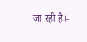जा रही है।-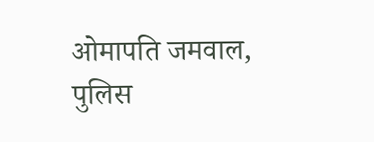ओमापति जमवाल, पुलिस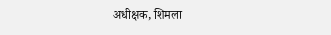अधीक्षक, शिमला